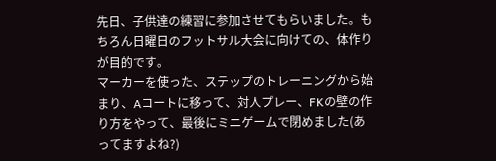先日、子供達の練習に参加させてもらいました。もちろん日曜日のフットサル大会に向けての、体作りが目的です。
マーカーを使った、ステップのトレーニングから始まり、Aコートに移って、対人プレー、FKの壁の作り方をやって、最後にミニゲームで閉めました(あってますよね?)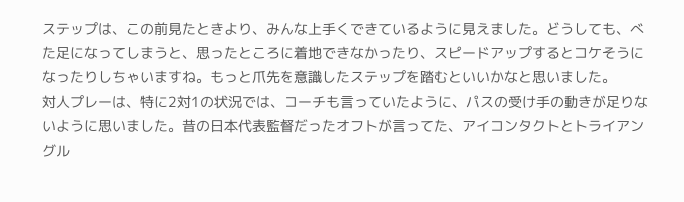ステップは、この前見たときより、みんな上手くできているように見えました。どうしても、べた足になってしまうと、思ったところに着地できなかったり、スピードアップするとコケそうになったりしちゃいますね。もっと爪先を意識したステップを踏むといいかなと思いました。
対人プレーは、特に2対1の状況では、コーチも言っていたように、パスの受け手の動きが足りないように思いました。昔の日本代表監督だったオフトが言ってた、アイコンタクトとトライアングル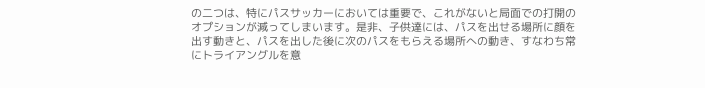の二つは、特にパスサッカーにおいては重要で、これがないと局面での打開のオプションが減ってしまいます。是非、子供達には、パスを出せる場所に顔を出す動きと、パスを出した後に次のパスをもらえる場所への動き、すなわち常にトライアングルを意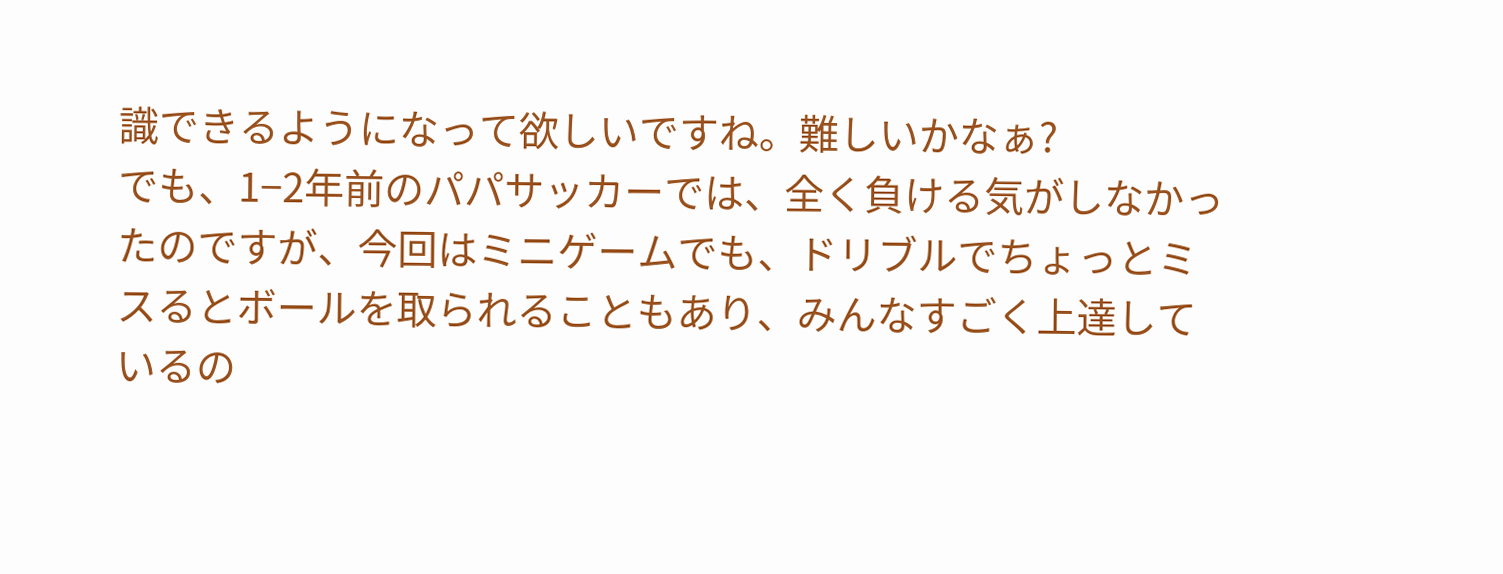識できるようになって欲しいですね。難しいかなぁ?
でも、1−2年前のパパサッカーでは、全く負ける気がしなかったのですが、今回はミニゲームでも、ドリブルでちょっとミスるとボールを取られることもあり、みんなすごく上達しているの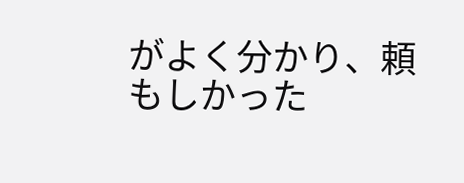がよく分かり、頼もしかった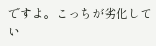ですよ。こっちが劣化してい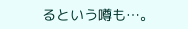るという噂も…。